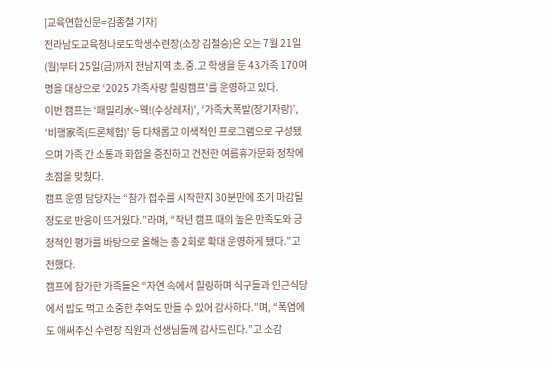[교육연합신문=김종철 기자]
전라남도교육청나로도학생수련장(소장 김철승)은 오는 7월 21일(월)부터 25일(금)까지 전남지역 초.중.고 학생을 둔 43가족 170여 명을 대상으로 ‘2025 가족사랑 힐링캠프’를 운영하고 있다.
이번 캠프는 ‘패밀리水~웩!(수상레저)’, ‘가족大폭발(장기자랑)’, ‘비행家족(드론체험)’ 등 다채롭고 이색적인 프로그램으로 구성됐으며 가족 간 소통과 화합을 증진하고 건전한 여름휴가문화 정착에 초점을 맞췄다.
캠프 운영 담당자는 “참가 접수를 시작한지 30분만에 조기 마감될 정도로 반응이 뜨거웠다.”라며, “작년 캠프 때의 높은 만족도와 긍정적인 평가를 바탕으로 올해는 총 2회로 확대 운영하게 됐다.”고 전했다.
캠프에 참가한 가족들은 “자연 속에서 힐링하며 식구들과 인근식당에서 밥도 먹고 소중한 추억도 만들 수 있어 감사하다.”며, “폭염에도 애써주신 수련장 직원과 선생님들께 감사드린다.”고 소감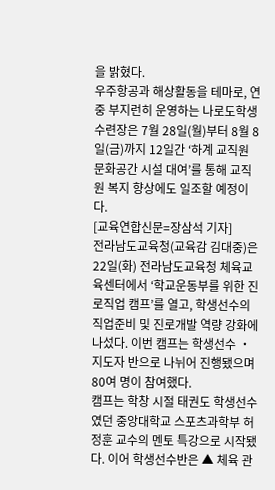을 밝혔다.
우주항공과 해상활동을 테마로, 연중 부지런히 운영하는 나로도학생수련장은 7월 28일(월)부터 8월 8일(금)까지 12일간 ‘하계 교직원 문화공간 시설 대여’를 통해 교직원 복지 향상에도 일조할 예정이다.
[교육연합신문=장삼석 기자]
전라남도교육청(교육감 김대중)은 22일(화) 전라남도교육청 체육교육센터에서 ‘학교운동부를 위한 진로직업 캠프’를 열고, 학생선수의 직업준비 및 진로개발 역량 강화에 나섰다. 이번 캠프는 학생선수 ‧ 지도자 반으로 나뉘어 진행됐으며 80여 명이 참여했다.
캠프는 학창 시절 태권도 학생선수였던 중앙대학교 스포츠과학부 허정훈 교수의 멘토 특강으로 시작됐다. 이어 학생선수반은 ▲ 체육 관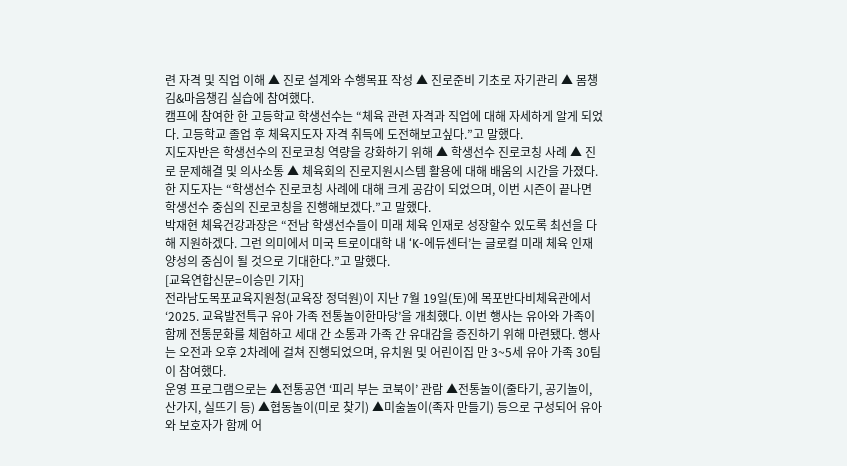련 자격 및 직업 이해 ▲ 진로 설계와 수행목표 작성 ▲ 진로준비 기초로 자기관리 ▲ 몸챙김&마음챙김 실습에 참여했다.
캠프에 참여한 한 고등학교 학생선수는 “체육 관련 자격과 직업에 대해 자세하게 알게 되었다. 고등학교 졸업 후 체육지도자 자격 취득에 도전해보고싶다.”고 말했다.
지도자반은 학생선수의 진로코칭 역량을 강화하기 위해 ▲ 학생선수 진로코칭 사례 ▲ 진로 문제해결 및 의사소통 ▲ 체육회의 진로지원시스템 활용에 대해 배움의 시간을 가졌다.
한 지도자는 “학생선수 진로코칭 사례에 대해 크게 공감이 되었으며, 이번 시즌이 끝나면 학생선수 중심의 진로코칭을 진행해보겠다.”고 말했다.
박재현 체육건강과장은 “전남 학생선수들이 미래 체육 인재로 성장할수 있도록 최선을 다해 지원하겠다. 그런 의미에서 미국 트로이대학 내 ‘K-에듀센터’는 글로컬 미래 체육 인재 양성의 중심이 될 것으로 기대한다.”고 말했다.
[교육연합신문=이승민 기자]
전라남도목포교육지원청(교육장 정덕원)이 지난 7월 19일(토)에 목포반다비체육관에서‘2025. 교육발전특구 유아 가족 전통놀이한마당’을 개최했다. 이번 행사는 유아와 가족이 함께 전통문화를 체험하고 세대 간 소통과 가족 간 유대감을 증진하기 위해 마련됐다. 행사는 오전과 오후 2차례에 걸쳐 진행되었으며, 유치원 및 어린이집 만 3~5세 유아 가족 30팀이 참여했다.
운영 프로그램으로는 ▲전통공연 ‘피리 부는 코북이’ 관람 ▲전통놀이(줄타기, 공기놀이, 산가지, 실뜨기 등) ▲협동놀이(미로 찾기) ▲미술놀이(족자 만들기) 등으로 구성되어 유아와 보호자가 함께 어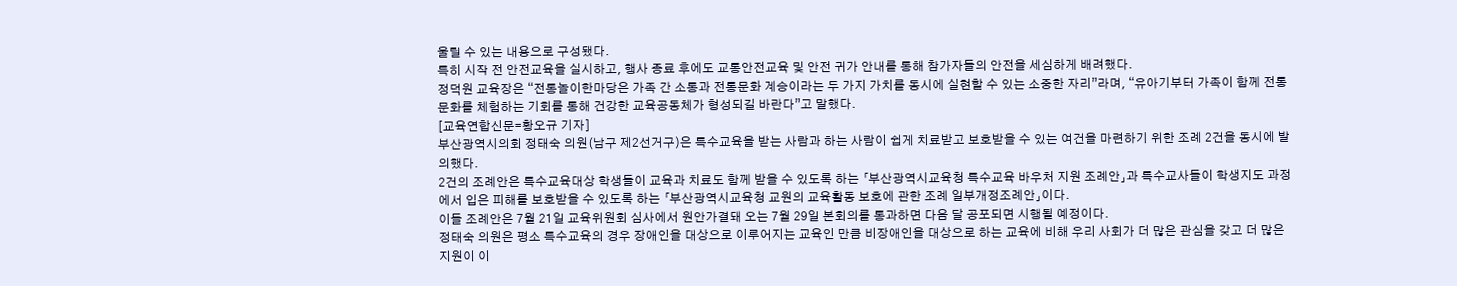울릴 수 있는 내용으로 구성됐다.
특히 시작 전 안전교육을 실시하고, 행사 종료 후에도 교통안전교육 및 안전 귀가 안내를 통해 참가자들의 안전을 세심하게 배려했다.
정덕원 교육장은 “전통놀이한마당은 가족 간 소통과 전통문화 계승이라는 두 가지 가치를 동시에 실현할 수 있는 소중한 자리”라며, “유아기부터 가족이 함께 전통문화를 체험하는 기회를 통해 건강한 교육공동체가 형성되길 바란다”고 말했다.
[교육연합신문=황오규 기자]
부산광역시의회 정태숙 의원(남구 제2선거구)은 특수교육을 받는 사람과 하는 사람이 쉽게 치료받고 보호받을 수 있는 여건을 마련하기 위한 조례 2건을 동시에 발의했다.
2건의 조례안은 특수교육대상 학생들이 교육과 치료도 함께 받을 수 있도록 하는 「부산광역시교육청 특수교육 바우처 지원 조례안」과 특수교사들이 학생지도 과정에서 입은 피해를 보호받을 수 있도록 하는 「부산광역시교육청 교원의 교육활동 보호에 관한 조례 일부개정조례안」이다.
이들 조례안은 7월 21일 교육위원회 심사에서 원안가결돼 오는 7월 29일 본회의를 통과하면 다음 달 공포되면 시행될 예정이다.
정태숙 의원은 평소 특수교육의 경우 장애인을 대상으로 이루어지는 교육인 만큼 비장애인을 대상으로 하는 교육에 비해 우리 사회가 더 많은 관심을 갖고 더 많은 지원이 이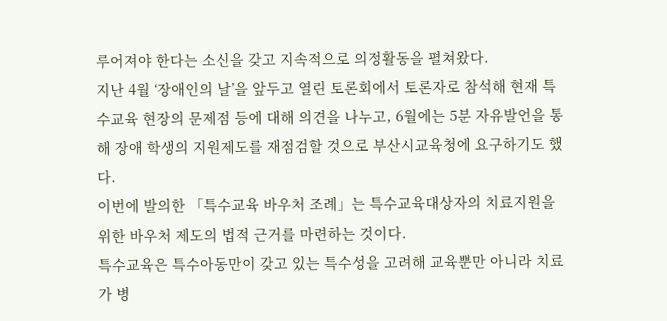루어져야 한다는 소신을 갖고 지속적으로 의정활동을 펼쳐왔다.
지난 4월 ‘장애인의 날’을 앞두고 열린 토론회에서 토론자로 참석해 현재 특수교육 현장의 문제점 등에 대해 의견을 나누고, 6월에는 5분 자유발언을 통해 장애 학생의 지원제도를 재점검할 것으로 부산시교육청에 요구하기도 했다.
이번에 발의한 「특수교육 바우처 조례」는 특수교육대상자의 치료지원을 위한 바우처 제도의 법적 근거를 마련하는 것이다.
특수교육은 특수아동만이 갖고 있는 특수성을 고려해 교육뿐만 아니라 치료가 병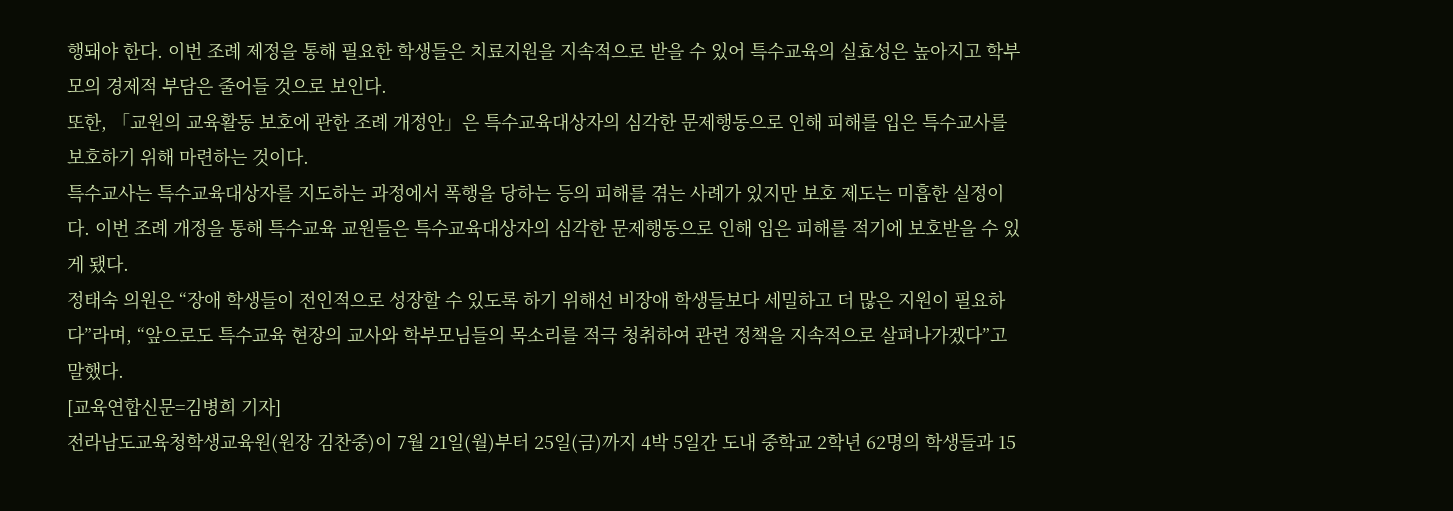행돼야 한다. 이번 조례 제정을 통해 필요한 학생들은 치료지원을 지속적으로 받을 수 있어 특수교육의 실효성은 높아지고 학부모의 경제적 부담은 줄어들 것으로 보인다.
또한, 「교원의 교육활동 보호에 관한 조례 개정안」은 특수교육대상자의 심각한 문제행동으로 인해 피해를 입은 특수교사를 보호하기 위해 마련하는 것이다.
특수교사는 특수교육대상자를 지도하는 과정에서 폭행을 당하는 등의 피해를 겪는 사례가 있지만 보호 제도는 미흡한 실정이다. 이번 조례 개정을 통해 특수교육 교원들은 특수교육대상자의 심각한 문제행동으로 인해 입은 피해를 적기에 보호받을 수 있게 됐다.
정태숙 의원은 “장애 학생들이 전인적으로 성장할 수 있도록 하기 위해선 비장애 학생들보다 세밀하고 더 많은 지원이 필요하다”라며, “앞으로도 특수교육 현장의 교사와 학부모님들의 목소리를 적극 청취하여 관련 정책을 지속적으로 살펴나가겠다”고 말했다.
[교육연합신문=김병희 기자]
전라남도교육청학생교육원(원장 김찬중)이 7월 21일(월)부터 25일(금)까지 4박 5일간 도내 중학교 2학년 62명의 학생들과 15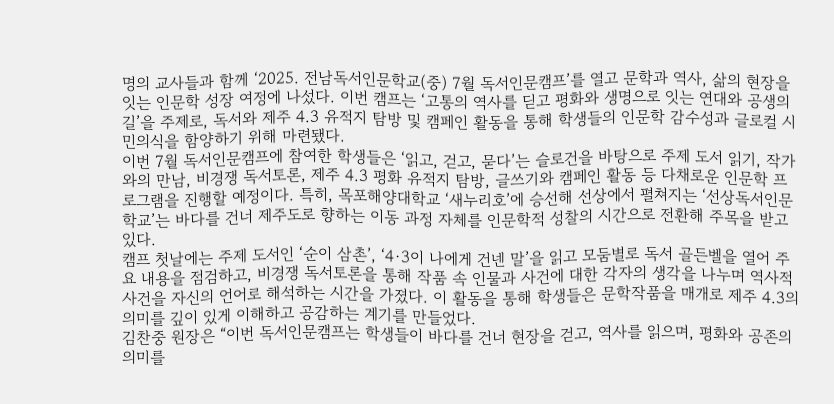명의 교사들과 함께 ‘2025. 전남독서인문학교(중) 7월 독서인문캠프’를 열고 문학과 역사, 삶의 현장을 잇는 인문학 성장 여정에 나섰다. 이번 캠프는 ‘고통의 역사를 딛고 평화와 생명으로 잇는 연대와 공생의 길’을 주제로, 독서와 제주 4.3 유적지 탐방 및 캠페인 활동을 통해 학생들의 인문학 감수성과 글로컬 시민의식을 함양하기 위해 마련됐다.
이번 7월 독서인문캠프에 참여한 학생들은 ‘읽고, 걷고, 묻다’는 슬로건을 바탕으로 주제 도서 읽기, 작가와의 만남, 비경쟁 독서토론, 제주 4.3 평화 유적지 탐방, 글쓰기와 캠페인 활동 등 다채로운 인문학 프로그램을 진행할 예정이다. 특히, 목포해양대학교 ‘새누리호’에 승선해 선상에서 펼쳐지는 ‘선상독서인문학교’는 바다를 건너 제주도로 향하는 이동 과정 자체를 인문학적 성찰의 시간으로 전환해 주목을 받고 있다.
캠프 첫날에는 주제 도서인 ‘순이 삼촌’, ‘4·3이 나에게 건넨 말’을 읽고 모둠별로 독서 골든벨을 열어 주요 내용을 점검하고, 비경쟁 독서토론을 통해 작품 속 인물과 사건에 대한 각자의 생각을 나누며 역사적 사건을 자신의 언어로 해석하는 시간을 가졌다. 이 활동을 통해 학생들은 문학작품을 매개로 제주 4.3의 의미를 깊이 있게 이해하고 공감하는 계기를 만들었다.
김찬중 원장은 “이번 독서인문캠프는 학생들이 바다를 건너 현장을 걷고, 역사를 읽으며, 평화와 공존의 의미를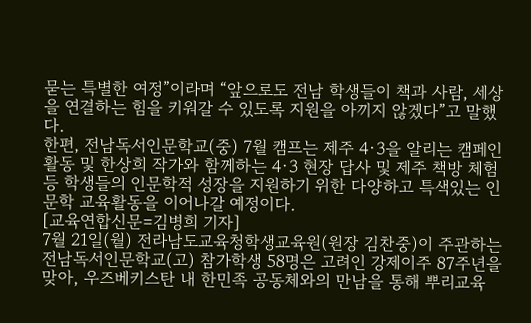묻는 특별한 여정”이라며 “앞으로도 전남 학생들이 책과 사람, 세상을 연결하는 힘을 키워갈 수 있도록 지원을 아끼지 않겠다”고 말했다.
한편, 전남독서인문학교(중) 7월 캠프는 제주 4·3을 알리는 캠페인 활동 및 한상희 작가와 함께하는 4·3 현장 답사 및 제주 책방 체험 등 학생들의 인문학적 성장을 지원하기 위한 다양하고 특색있는 인문학 교육활동을 이어나갈 예정이다.
[교육연합신문=김병희 기자]
7월 21일(월) 전라남도교육청학생교육원(원장 김찬중)이 주관하는 전남독서인문학교(고) 참가학생 58명은 고려인 강제이주 87주년을 맞아, 우즈베키스탄 내 한민족 공동체와의 만남을 통해 뿌리교육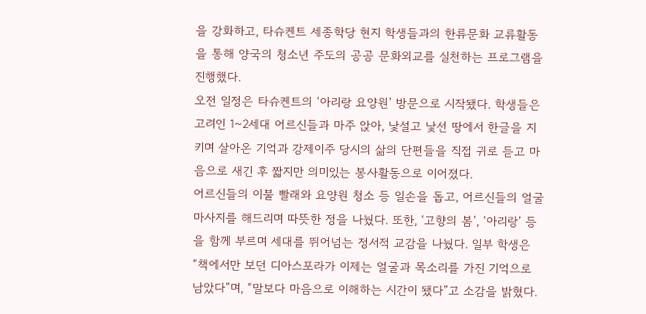을 강화하고, 타슈켄트 세종학당 현지 학생들과의 한류문화 교류활동을 통해 양국의 청소년 주도의 공공 문화외교를 실천하는 프로그램을 진행했다.
오전 일정은 타슈켄트의 ‘아리랑 요양원’ 방문으로 시작됐다. 학생들은 고려인 1~2세대 어르신들과 마주 앉아, 낯설고 낯선 땅에서 한글을 지키며 살아온 기억과 강제이주 당시의 삶의 단편들을 직접 귀로 듣고 마음으로 새긴 후 짧지만 의미있는 봉사활동으로 이어졌다.
어르신들의 이불 빨래와 요양원 청소 등 일손을 돕고, 어르신들의 얼굴마사지를 해드리며 따뜻한 정을 나눴다. 또한, ‘고향의 봄’, ‘아리랑’ 등을 함께 부르며 세대를 뛰어넘는 정서적 교감을 나눴다. 일부 학생은 “책에서만 보던 디아스포라가 이제는 얼굴과 목소리를 가진 기억으로 남았다”며, “말보다 마음으로 이해하는 시간이 됐다”고 소감을 밝혔다.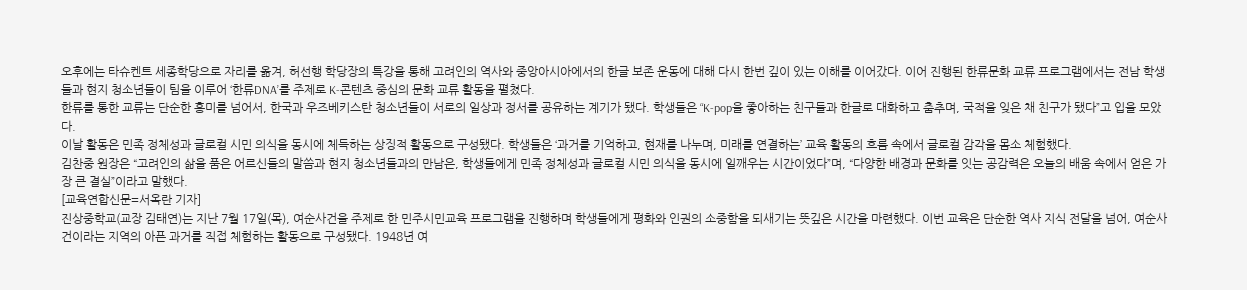오후에는 타슈켄트 세종학당으로 자리를 옮겨, 허선행 학당장의 특강을 통해 고려인의 역사와 중앙아시아에서의 한글 보존 운동에 대해 다시 한번 깊이 있는 이해를 이어갔다. 이어 진행된 한류문화 교류 프로그램에서는 전남 학생들과 현지 청소년들이 팀을 이루어 ‘한류DNA’를 주제로 K-콘텐츠 중심의 문화 교류 활동을 펼쳤다.
한류를 통한 교류는 단순한 흥미를 넘어서, 한국과 우즈베키스탄 청소년들이 서로의 일상과 정서를 공유하는 계기가 됐다. 학생들은 “K-pop을 좋아하는 친구들과 한글로 대화하고 춤추며, 국적을 잊은 채 친구가 됐다”고 입을 모았다.
이날 활동은 민족 정체성과 글로컬 시민 의식을 동시에 체득하는 상징적 활동으로 구성됐다. 학생들은 ‘과거를 기억하고, 현재를 나누며, 미래를 연결하는’ 교육 활동의 흐름 속에서 글로컬 감각을 몸소 체험했다.
김찬중 원장은 “고려인의 삶을 품은 어르신들의 말씀과 현지 청소년들과의 만남은, 학생들에게 민족 정체성과 글로컬 시민 의식을 동시에 일깨우는 시간이었다”며, “다양한 배경과 문화를 잇는 공감력은 오늘의 배움 속에서 얻은 가장 큰 결실”이라고 말했다.
[교육연합신문=서옥란 기자]
진상중학교(교장 김태연)는 지난 7월 17일(목), 여순사건을 주제로 한 민주시민교육 프로그램을 진행하며 학생들에게 평화와 인권의 소중함을 되새기는 뜻깊은 시간을 마련했다. 이번 교육은 단순한 역사 지식 전달을 넘어, 여순사건이라는 지역의 아픈 과거를 직접 체험하는 활동으로 구성됐다. 1948년 여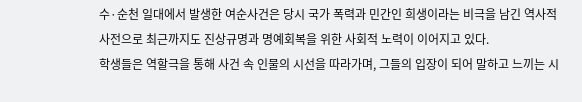수·순천 일대에서 발생한 여순사건은 당시 국가 폭력과 민간인 희생이라는 비극을 남긴 역사적 사전으로 최근까지도 진상규명과 명예회복을 위한 사회적 노력이 이어지고 있다.
학생들은 역할극을 통해 사건 속 인물의 시선을 따라가며, 그들의 입장이 되어 말하고 느끼는 시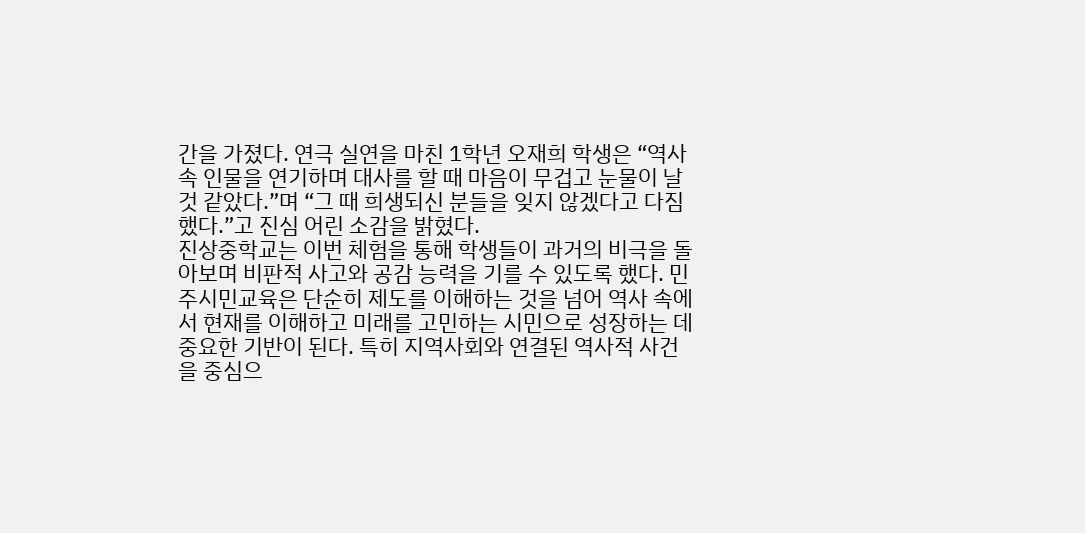간을 가졌다. 연극 실연을 마친 1학년 오재희 학생은 “역사 속 인물을 연기하며 대사를 할 때 마음이 무겁고 눈물이 날 것 같았다.”며 “그 때 희생되신 분들을 잊지 않겠다고 다짐했다.”고 진심 어린 소감을 밝혔다.
진상중학교는 이번 체험을 통해 학생들이 과거의 비극을 돌아보며 비판적 사고와 공감 능력을 기를 수 있도록 했다. 민주시민교육은 단순히 제도를 이해하는 것을 넘어 역사 속에서 현재를 이해하고 미래를 고민하는 시민으로 성장하는 데 중요한 기반이 된다. 특히 지역사회와 연결된 역사적 사건을 중심으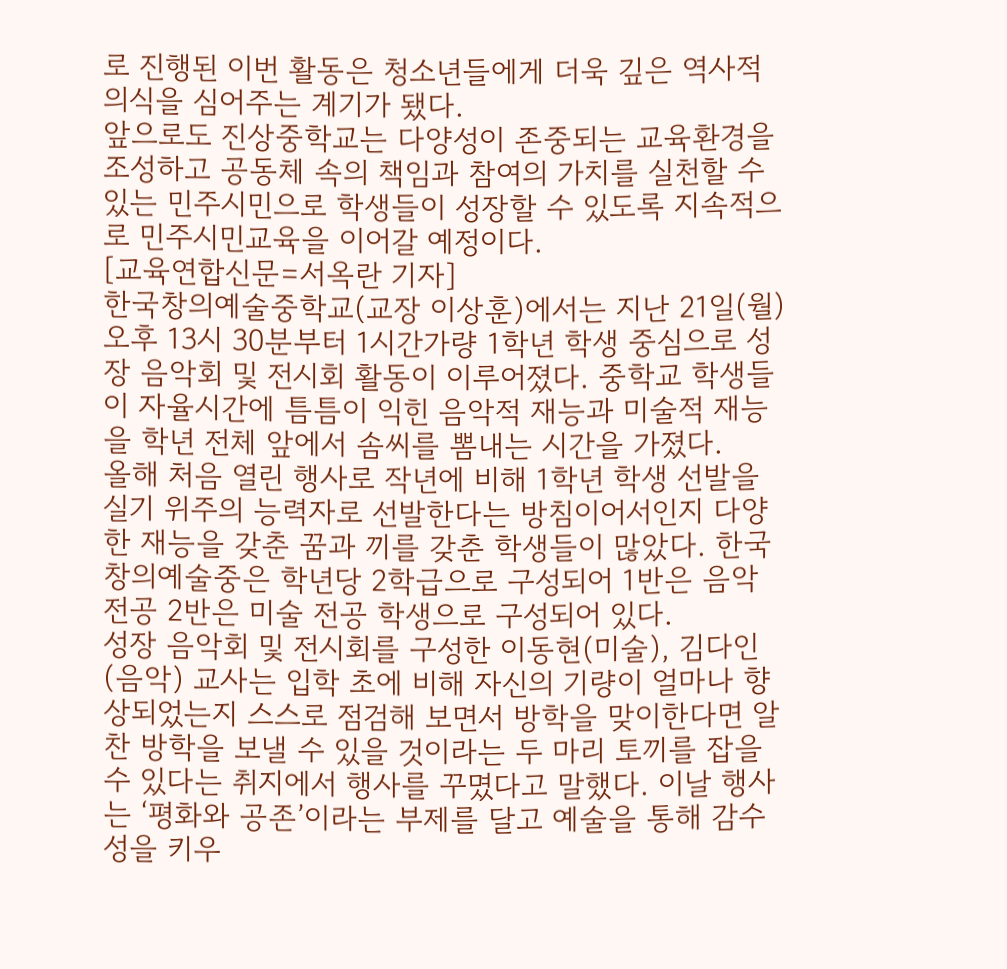로 진행된 이번 활동은 청소년들에게 더욱 깊은 역사적 의식을 심어주는 계기가 됐다.
앞으로도 진상중학교는 다양성이 존중되는 교육환경을 조성하고 공동체 속의 책임과 참여의 가치를 실천할 수 있는 민주시민으로 학생들이 성장할 수 있도록 지속적으로 민주시민교육을 이어갈 예정이다.
[교육연합신문=서옥란 기자]
한국창의예술중학교(교장 이상훈)에서는 지난 21일(월) 오후 13시 30분부터 1시간가량 1학년 학생 중심으로 성장 음악회 및 전시회 활동이 이루어졌다. 중학교 학생들이 자율시간에 틈틈이 익힌 음악적 재능과 미술적 재능을 학년 전체 앞에서 솜씨를 뽐내는 시간을 가졌다.
올해 처음 열린 행사로 작년에 비해 1학년 학생 선발을 실기 위주의 능력자로 선발한다는 방침이어서인지 다양한 재능을 갖춘 꿈과 끼를 갖춘 학생들이 많았다. 한국창의예술중은 학년당 2학급으로 구성되어 1반은 음악 전공 2반은 미술 전공 학생으로 구성되어 있다.
성장 음악회 및 전시회를 구성한 이동현(미술), 김다인(음악) 교사는 입학 초에 비해 자신의 기량이 얼마나 향상되었는지 스스로 점검해 보면서 방학을 맞이한다면 알찬 방학을 보낼 수 있을 것이라는 두 마리 토끼를 잡을 수 있다는 취지에서 행사를 꾸몄다고 말했다. 이날 행사는 ‘평화와 공존’이라는 부제를 달고 예술을 통해 감수성을 키우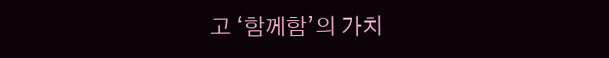고 ‘함께함’의 가치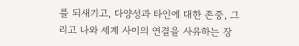를 되새기고, 다양성과 타인에 대한 존중, 그리고 나와 세계 사이의 연결을 사유하는 장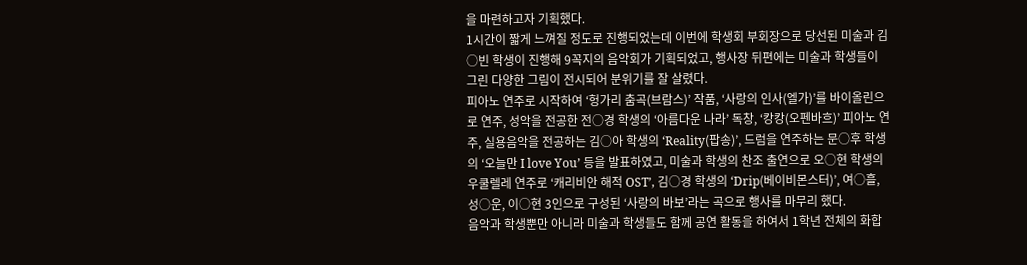을 마련하고자 기획했다.
1시간이 짧게 느껴질 정도로 진행되었는데 이번에 학생회 부회장으로 당선된 미술과 김○빈 학생이 진행해 9꼭지의 음악회가 기획되었고, 행사장 뒤편에는 미술과 학생들이 그린 다양한 그림이 전시되어 분위기를 잘 살렸다.
피아노 연주로 시작하여 ‘헝가리 춤곡(브람스)’ 작품, ‘사랑의 인사(엘가)’를 바이올린으로 연주, 성악을 전공한 전○경 학생의 ‘아름다운 나라’ 독창, ‘캉캉(오펜바흐)’ 피아노 연주, 실용음악을 전공하는 김○아 학생의 ‘Reality(팝송)’, 드럼을 연주하는 문○후 학생의 ‘오늘만 I love You’ 등을 발표하였고, 미술과 학생의 찬조 출연으로 오○현 학생의 우쿨렐레 연주로 ‘캐리비안 해적 OST’, 김○경 학생의 ‘Drip(베이비몬스터)’, 여○흘, 성○운, 이○현 3인으로 구성된 ‘사랑의 바보’라는 곡으로 행사를 마무리 했다.
음악과 학생뿐만 아니라 미술과 학생들도 함께 공연 활동을 하여서 1학년 전체의 화합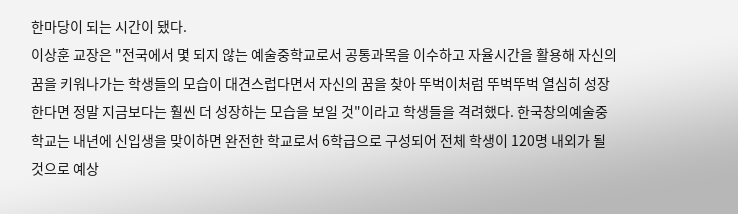한마당이 되는 시간이 됐다.
이상훈 교장은 "전국에서 몇 되지 않는 예술중학교로서 공통과목을 이수하고 자율시간을 활용해 자신의 꿈을 키워나가는 학생들의 모습이 대견스럽다면서 자신의 꿈을 찾아 뚜벅이처럼 뚜벅뚜벅 열심히 성장한다면 정말 지금보다는 훨씬 더 성장하는 모습을 보일 것"이라고 학생들을 격려했다. 한국창의예술중학교는 내년에 신입생을 맞이하면 완전한 학교로서 6학급으로 구성되어 전체 학생이 120명 내외가 될 것으로 예상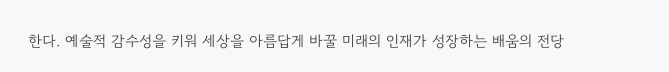한다. 예술적 감수성을 키워 세상을 아름답게 바꿀 미래의 인재가 성장하는 배움의 전당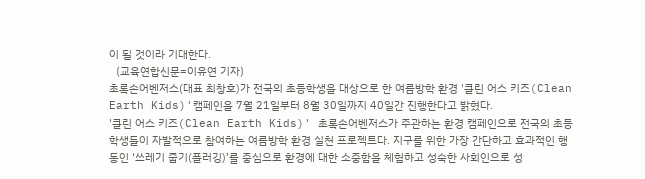이 될 것이라 기대한다.
〔교육연합신문=이유연 기자〕
초록손어벤저스(대표 최창호)가 전국의 초등학생을 대상으로 한 여름방학 환경 '클린 어스 키즈(Clean Earth Kids)'캠페인을 7월 21일부터 8월 30일까지 40일간 진행한다고 밝혔다.
'클린 어스 키즈(Clean Earth Kids)' 초록손어벤저스가 주관하는 환경 캠페인으로 전국의 초등학생들이 자발적으로 참여하는 여름방학 환경 실천 프로젝트다. 지구를 위한 가장 간단하고 효과적인 행동인 ‘쓰레기 줍기(플러깅)’를 중심으로 환경에 대한 소중함을 체험하고 성숙한 사회인으로 성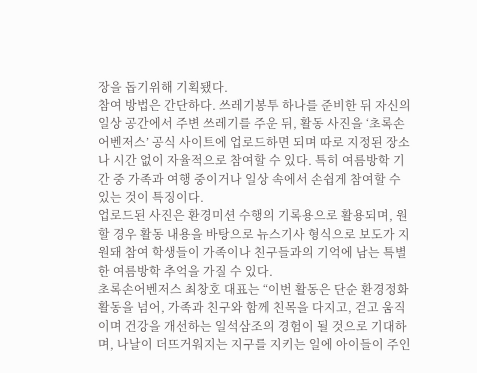장을 돕기위해 기획됐다.
참여 방법은 간단하다. 쓰레기봉투 하나를 준비한 뒤 자신의 일상 공간에서 주변 쓰레기를 주운 뒤, 활동 사진을 ‘초록손 어벤저스’ 공식 사이트에 업로드하면 되며 따로 지정된 장소나 시간 없이 자율적으로 참여할 수 있다. 특히 여름방학 기간 중 가족과 여행 중이거나 일상 속에서 손쉽게 참여할 수 있는 것이 특징이다.
업로드된 사진은 환경미션 수행의 기록용으로 활용되며, 원할 경우 활동 내용을 바탕으로 뉴스기사 형식으로 보도가 지원돼 참여 학생들이 가족이나 친구들과의 기억에 남는 특별한 여름방학 추억을 가질 수 있다.
초록손어벤저스 최창호 대표는 “이번 활동은 단순 환경정화 활동을 넘어, 가족과 친구와 함께 친목을 다지고, 걷고 움직이며 건강을 개선하는 일석삼조의 경험이 될 것으로 기대하며, 나날이 더뜨거워지는 지구를 지키는 일에 아이들이 주인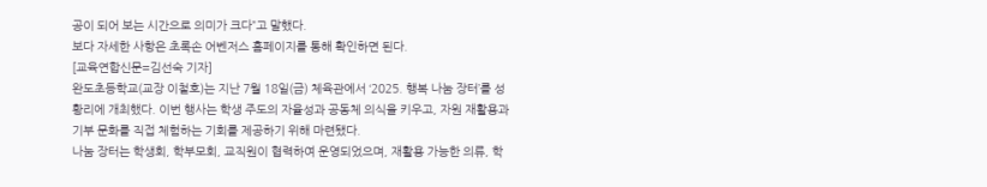공이 되어 보는 시간으로 의미가 크다”고 말했다.
보다 자세한 사항은 초록손 어벤저스 홈페이지를 통해 확인하면 된다.
[교육연합신문=김선숙 기자]
완도초등학교(교장 이철호)는 지난 7월 18일(금) 체육관에서 ‘2025. 행복 나눔 장터’를 성황리에 개최했다. 이번 행사는 학생 주도의 자율성과 공동체 의식을 키우고, 자원 재활용과 기부 문화를 직접 체험하는 기회를 제공하기 위해 마련됐다.
나눔 장터는 학생회, 학부모회, 교직원이 협력하여 운영되었으며, 재활용 가능한 의류, 학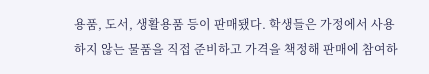용품, 도서, 생활용품 등이 판매됐다. 학생들은 가정에서 사용하지 않는 물품을 직접 준비하고 가격을 책정해 판매에 참여하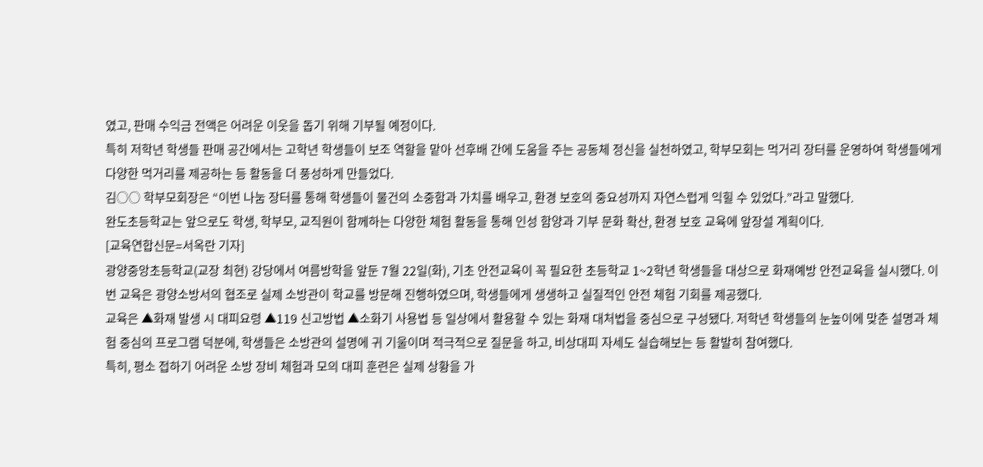였고, 판매 수익금 전액은 어려운 이웃을 돕기 위해 기부될 예정이다.
특히 저학년 학생들 판매 공간에서는 고학년 학생들이 보조 역할을 맡아 선후배 간에 도움을 주는 공동체 정신을 실천하였고, 학부모회는 먹거리 장터를 운영하여 학생들에게 다양한 먹거리를 제공하는 등 활동을 더 풍성하게 만들었다.
김○○ 학부모회장은 “이번 나눔 장터를 통해 학생들이 물건의 소중함과 가치를 배우고, 환경 보호의 중요성까지 자연스럽게 익힐 수 있었다.”라고 말했다.
완도초등학교는 앞으로도 학생, 학부모, 교직원이 함께하는 다양한 체험 활동을 통해 인성 함양과 기부 문화 확산, 환경 보호 교육에 앞장설 계획이다.
[교육연합신문=서옥란 기자]
광양중앙초등학교(교장 최현) 강당에서 여름방학을 앞둔 7월 22일(화), 기초 안전교육이 꼭 필요한 초등학교 1~2학년 학생들을 대상으로 화재예방 안전교육을 실시했다. 이번 교육은 광양소방서의 협조로 실제 소방관이 학교를 방문해 진행하였으며, 학생들에게 생생하고 실질적인 안전 체험 기회를 제공했다.
교육은 ▲화재 발생 시 대피요령 ▲119 신고방법 ▲소화기 사용법 등 일상에서 활용할 수 있는 화재 대처법을 중심으로 구성됐다. 저학년 학생들의 눈높이에 맞춘 설명과 체험 중심의 프로그램 덕분에, 학생들은 소방관의 설명에 귀 기울이며 적극적으로 질문을 하고, 비상대피 자세도 실습해보는 등 활발히 참여했다.
특히, 평소 접하기 어려운 소방 장비 체험과 모의 대피 훈련은 실제 상황을 가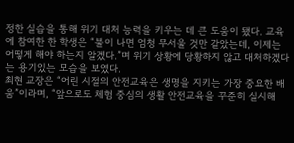정한 실습을 통해 위기 대처 능력을 키우는 데 큰 도움이 됐다. 교육에 참여한 한 학생은 “불이 나면 엄청 무서울 것만 같았는데, 이제는 어떻게 해야 하는지 알겠다.”며 위기 상황에 당황하지 않고 대처하겠다는 용기있는 모습을 보였다.
최현 교장은 “어린 시절의 안전교육은 생명을 지키는 가장 중요한 배움”이라며, “앞으로도 체험 중심의 생활 안전교육을 꾸준히 실시해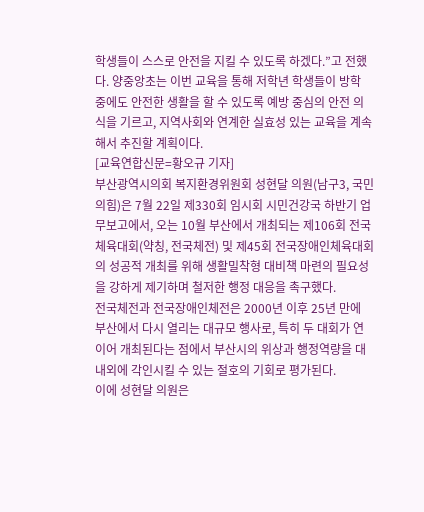학생들이 스스로 안전을 지킬 수 있도록 하겠다.”고 전했다. 양중앙초는 이번 교육을 통해 저학년 학생들이 방학 중에도 안전한 생활을 할 수 있도록 예방 중심의 안전 의식을 기르고, 지역사회와 연계한 실효성 있는 교육을 계속해서 추진할 계획이다.
[교육연합신문=황오규 기자]
부산광역시의회 복지환경위원회 성현달 의원(남구3, 국민의힘)은 7월 22일 제330회 임시회 시민건강국 하반기 업무보고에서, 오는 10월 부산에서 개최되는 제106회 전국체육대회(약칭, 전국체전) 및 제45회 전국장애인체육대회의 성공적 개최를 위해 생활밀착형 대비책 마련의 필요성을 강하게 제기하며 철저한 행정 대응을 촉구했다.
전국체전과 전국장애인체전은 2000년 이후 25년 만에 부산에서 다시 열리는 대규모 행사로, 특히 두 대회가 연이어 개최된다는 점에서 부산시의 위상과 행정역량을 대내외에 각인시킬 수 있는 절호의 기회로 평가된다.
이에 성현달 의원은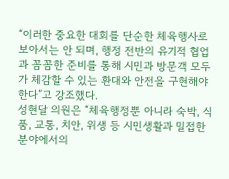“이러한 중요한 대회를 단순한 체육행사로 보아서는 안 되며, 행정 전반의 유기적 협업과 꼼꼼한 준비를 통해 시민과 방문객 모두가 체감할 수 있는 환대와 안전을 구현해야 한다”고 강조했다.
성현달 의원은 “체육행정뿐 아니라 숙박, 식품, 교통, 치안, 위생 등 시민생활과 밀접한 분야에서의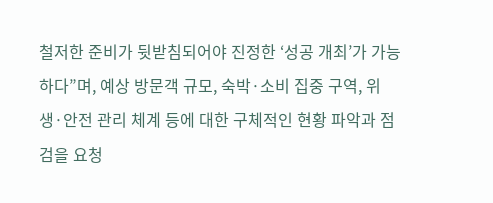철저한 준비가 뒷받침되어야 진정한 ‘성공 개최’가 가능하다”며, 예상 방문객 규모, 숙박·소비 집중 구역, 위생·안전 관리 체계 등에 대한 구체적인 현황 파악과 점검을 요청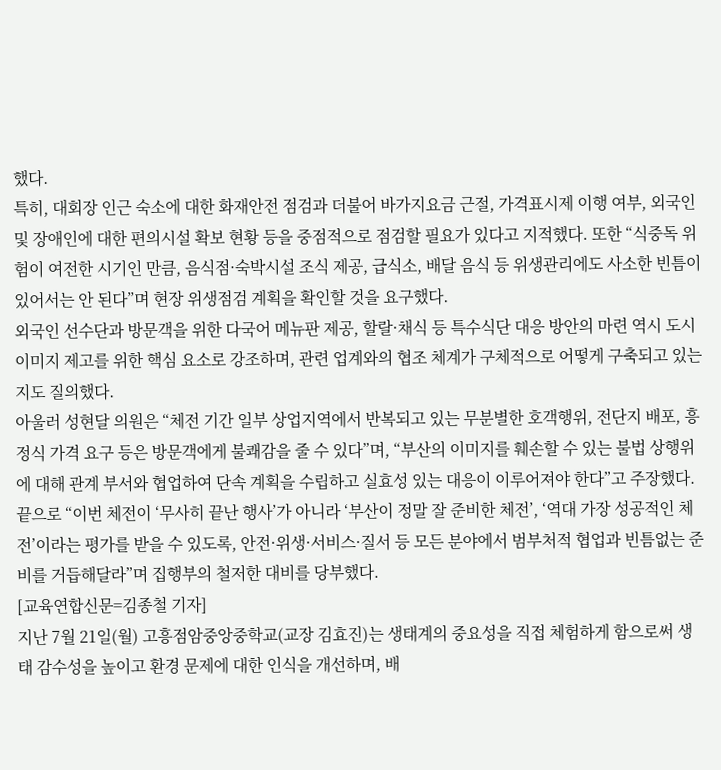했다.
특히, 대회장 인근 숙소에 대한 화재안전 점검과 더불어 바가지요금 근절, 가격표시제 이행 여부, 외국인 및 장애인에 대한 편의시설 확보 현황 등을 중점적으로 점검할 필요가 있다고 지적했다. 또한 “식중독 위험이 여전한 시기인 만큼, 음식점·숙박시설 조식 제공, 급식소, 배달 음식 등 위생관리에도 사소한 빈틈이 있어서는 안 된다”며 현장 위생점검 계획을 확인할 것을 요구했다.
외국인 선수단과 방문객을 위한 다국어 메뉴판 제공, 할랄·채식 등 특수식단 대응 방안의 마련 역시 도시 이미지 제고를 위한 핵심 요소로 강조하며, 관련 업계와의 협조 체계가 구체적으로 어떻게 구축되고 있는지도 질의했다.
아울러 성현달 의원은 “체전 기간 일부 상업지역에서 반복되고 있는 무분별한 호객행위, 전단지 배포, 흥정식 가격 요구 등은 방문객에게 불쾌감을 줄 수 있다”며, “부산의 이미지를 훼손할 수 있는 불법 상행위에 대해 관계 부서와 협업하여 단속 계획을 수립하고 실효성 있는 대응이 이루어져야 한다”고 주장했다.
끝으로 “이번 체전이 ‘무사히 끝난 행사’가 아니라 ‘부산이 정말 잘 준비한 체전’, ‘역대 가장 성공적인 체전’이라는 평가를 받을 수 있도록, 안전·위생·서비스·질서 등 모든 분야에서 범부처적 협업과 빈틈없는 준비를 거듭해달라”며 집행부의 철저한 대비를 당부했다.
[교육연합신문=김종철 기자]
지난 7월 21일(월) 고흥점암중앙중학교(교장 김효진)는 생태계의 중요성을 직접 체험하게 함으로써 생태 감수성을 높이고 환경 문제에 대한 인식을 개선하며, 배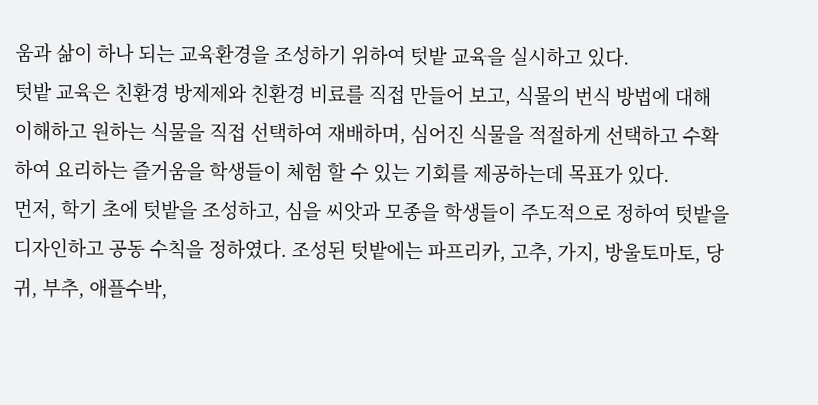움과 삶이 하나 되는 교육환경을 조성하기 위하여 텃밭 교육을 실시하고 있다.
텃밭 교육은 친환경 방제제와 친환경 비료를 직접 만들어 보고, 식물의 번식 방법에 대해 이해하고 원하는 식물을 직접 선택하여 재배하며, 심어진 식물을 적절하게 선택하고 수확하여 요리하는 즐거움을 학생들이 체험 할 수 있는 기회를 제공하는데 목표가 있다.
먼저, 학기 초에 텃밭을 조성하고, 심을 씨앗과 모종을 학생들이 주도적으로 정하여 텃밭을 디자인하고 공동 수칙을 정하였다. 조성된 텃밭에는 파프리카, 고추, 가지, 방울토마토, 당귀, 부추, 애플수박,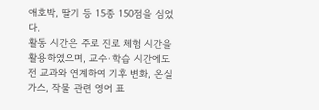애호박, 딸기 등 15종 150점을 심었다.
활동 시간은 주로 진로 체험 시간을 활용하였으며, 교수·학습 시간에도 전 교과와 연계하여 기후 변화, 온실가스, 작물 관련 영어 표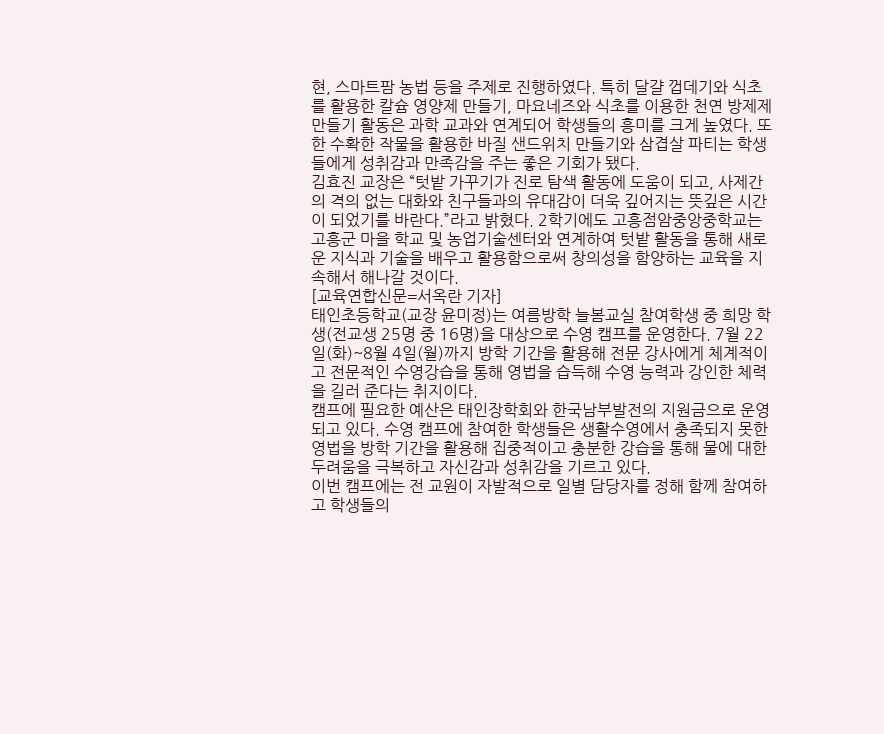현, 스마트팜 농법 등을 주제로 진행하였다. 특히 달걀 껍데기와 식초를 활용한 칼슘 영양제 만들기, 마요네즈와 식초를 이용한 천연 방제제 만들기 활동은 과학 교과와 연계되어 학생들의 흥미를 크게 높였다. 또한 수확한 작물을 활용한 바질 샌드위치 만들기와 삼겹살 파티는 학생들에게 성취감과 만족감을 주는 좋은 기회가 됐다.
김효진 교장은 “텃밭 가꾸기가 진로 탐색 활동에 도움이 되고, 사제간의 격의 없는 대화와 친구들과의 유대감이 더욱 깊어지는 뜻깊은 시간이 되었기를 바란다.”라고 밝혔다. 2학기에도 고흥점암중앙중학교는 고흥군 마을 학교 및 농업기술센터와 연계하여 텃밭 활동을 통해 새로운 지식과 기술을 배우고 활용함으로써 창의성을 함양하는 교육을 지속해서 해나갈 것이다.
[교육연합신문=서옥란 기자]
태인초등학교(교장 윤미정)는 여름방학 늘봄교실 참여학생 중 희망 학생(전교생 25명 중 16명)을 대상으로 수영 캠프를 운영한다. 7월 22일(화)~8월 4일(월)까지 방학 기간을 활용해 전문 강사에게 체계적이고 전문적인 수영강습을 통해 영법을 습득해 수영 능력과 강인한 체력을 길러 준다는 취지이다.
캠프에 필요한 예산은 태인장학회와 한국남부발전의 지원금으로 운영되고 있다. 수영 캠프에 참여한 학생들은 생활수영에서 충족되지 못한 영법을 방학 기간을 활용해 집중적이고 충분한 강습을 통해 물에 대한 두려움을 극복하고 자신감과 성취감을 기르고 있다.
이번 캠프에는 전 교원이 자발적으로 일별 담당자를 정해 함께 참여하고 학생들의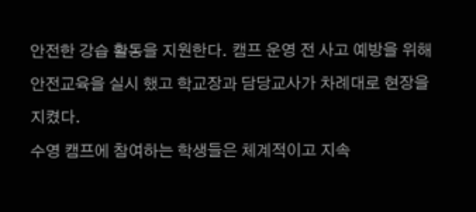안전한 강습 활동을 지원한다. 캠프 운영 전 사고 예방을 위해 안전교육을 실시 했고 학교장과 담당교사가 차례대로 현장을 지켰다.
수영 캠프에 참여하는 학생들은 체계적이고 지속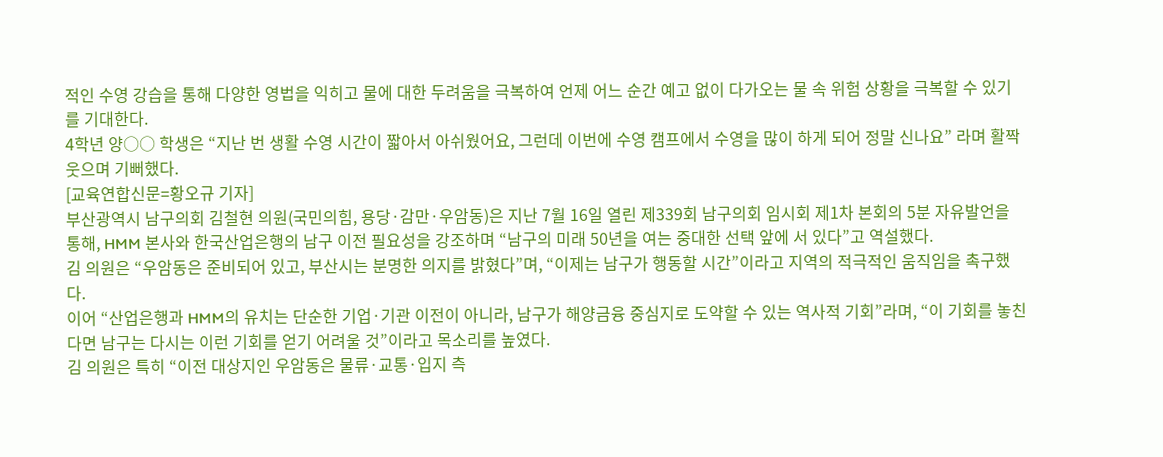적인 수영 강습을 통해 다양한 영법을 익히고 물에 대한 두려움을 극복하여 언제 어느 순간 예고 없이 다가오는 물 속 위험 상황을 극복할 수 있기를 기대한다.
4학년 양○○ 학생은 “지난 번 생활 수영 시간이 짧아서 아쉬웠어요, 그런데 이번에 수영 캠프에서 수영을 많이 하게 되어 정말 신나요” 라며 활짝 웃으며 기뻐했다.
[교육연합신문=황오규 기자]
부산광역시 남구의회 김철현 의원(국민의힘, 용당·감만·우암동)은 지난 7월 16일 열린 제339회 남구의회 임시회 제1차 본회의 5분 자유발언을 통해, HMM 본사와 한국산업은행의 남구 이전 필요성을 강조하며 “남구의 미래 50년을 여는 중대한 선택 앞에 서 있다”고 역설했다.
김 의원은 “우암동은 준비되어 있고, 부산시는 분명한 의지를 밝혔다”며, “이제는 남구가 행동할 시간”이라고 지역의 적극적인 움직임을 촉구했다.
이어 “산업은행과 HMM의 유치는 단순한 기업·기관 이전이 아니라, 남구가 해양금융 중심지로 도약할 수 있는 역사적 기회”라며, “이 기회를 놓친다면 남구는 다시는 이런 기회를 얻기 어려울 것”이라고 목소리를 높였다.
김 의원은 특히 “이전 대상지인 우암동은 물류·교통·입지 측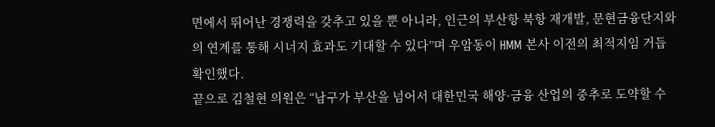면에서 뛰어난 경쟁력을 갖추고 있을 뿐 아니라, 인근의 부산항 북항 재개발, 문현금융단지와의 연계를 통해 시너지 효과도 기대할 수 있다”며 우암동이 HMM 본사 이전의 최적지임 거듭 확인했다.
끝으로 김철현 의원은 “남구가 부산을 넘어서 대한민국 해양·금융 산업의 중추로 도약할 수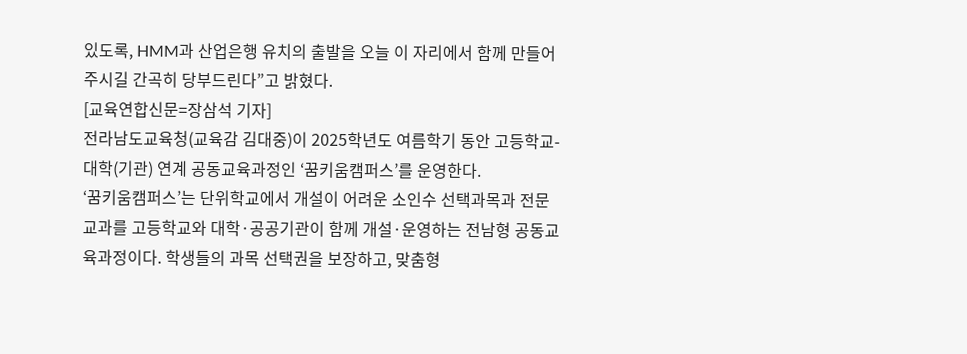있도록, HMM과 산업은행 유치의 출발을 오늘 이 자리에서 함께 만들어 주시길 간곡히 당부드린다”고 밝혔다.
[교육연합신문=장삼석 기자]
전라남도교육청(교육감 김대중)이 2025학년도 여름학기 동안 고등학교-대학(기관) 연계 공동교육과정인 ‘꿈키움캠퍼스’를 운영한다.
‘꿈키움캠퍼스’는 단위학교에서 개설이 어려운 소인수 선택과목과 전문교과를 고등학교와 대학·공공기관이 함께 개설·운영하는 전남형 공동교육과정이다. 학생들의 과목 선택권을 보장하고, 맞춤형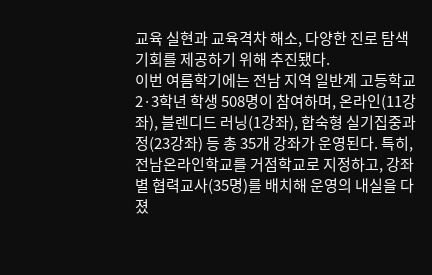교육 실현과 교육격차 해소, 다양한 진로 탐색 기회를 제공하기 위해 추진됐다.
이번 여름학기에는 전남 지역 일반계 고등학교 2·3학년 학생 508명이 참여하며, 온라인(11강좌), 블렌디드 러닝(1강좌), 합숙형 실기집중과정(23강좌) 등 총 35개 강좌가 운영된다. 특히, 전남온라인학교를 거점학교로 지정하고, 강좌별 협력교사(35명)를 배치해 운영의 내실을 다졌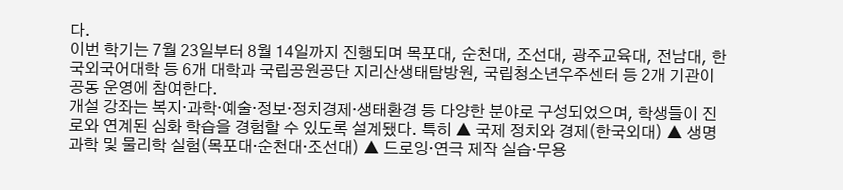다.
이번 학기는 7월 23일부터 8월 14일까지 진행되며 목포대, 순천대, 조선대, 광주교육대, 전남대, 한국외국어대학 등 6개 대학과 국립공원공단 지리산생태탐방원, 국립청소년우주센터 등 2개 기관이 공동 운영에 참여한다.
개설 강좌는 복지·과학·예술·정보·정치경제·생태환경 등 다양한 분야로 구성되었으며, 학생들이 진로와 연계된 심화 학습을 경험할 수 있도록 설계됐다. 특히 ▲ 국제 정치와 경제(한국외대) ▲ 생명과학 및 물리학 실험(목포대·순천대·조선대) ▲ 드로잉·연극 제작 실습·무용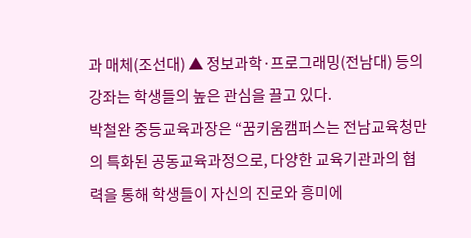과 매체(조선대) ▲ 정보과학·프로그래밍(전남대) 등의 강좌는 학생들의 높은 관심을 끌고 있다.
박철완 중등교육과장은 “꿈키움캠퍼스는 전남교육청만의 특화된 공동교육과정으로, 다양한 교육기관과의 협력을 통해 학생들이 자신의 진로와 흥미에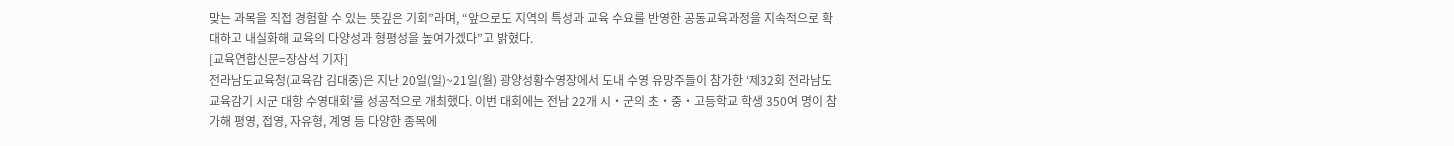맞는 과목을 직접 경험할 수 있는 뜻깊은 기회”라며, “앞으로도 지역의 특성과 교육 수요를 반영한 공동교육과정을 지속적으로 확대하고 내실화해 교육의 다양성과 형평성을 높여가겠다”고 밝혔다.
[교육연합신문=장삼석 기자]
전라남도교육청(교육감 김대중)은 지난 20일(일)~21일(월) 광양성황수영장에서 도내 수영 유망주들이 참가한 ‘제32회 전라남도교육감기 시군 대항 수영대회’를 성공적으로 개최했다. 이번 대회에는 전남 22개 시‧군의 초‧중‧고등학교 학생 350여 명이 참가해 평영, 접영, 자유형, 계영 등 다양한 종목에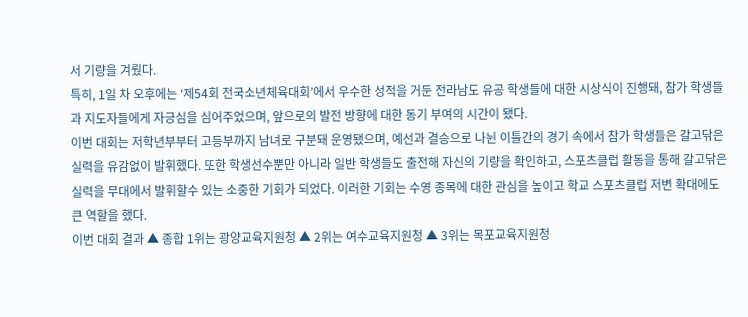서 기량을 겨뤘다.
특히, 1일 차 오후에는 ‘제54회 전국소년체육대회’에서 우수한 성적을 거둔 전라남도 유공 학생들에 대한 시상식이 진행돼, 참가 학생들과 지도자들에게 자긍심을 심어주었으며, 앞으로의 발전 방향에 대한 동기 부여의 시간이 됐다.
이번 대회는 저학년부부터 고등부까지 남녀로 구분돼 운영됐으며, 예선과 결승으로 나뉜 이틀간의 경기 속에서 참가 학생들은 갈고닦은 실력을 유감없이 발휘했다. 또한 학생선수뿐만 아니라 일반 학생들도 출전해 자신의 기량을 확인하고, 스포츠클럽 활동을 통해 갈고닦은 실력을 무대에서 발휘할수 있는 소중한 기회가 되었다. 이러한 기회는 수영 종목에 대한 관심을 높이고 학교 스포츠클럽 저변 확대에도 큰 역할을 했다.
이번 대회 결과 ▲ 종합 1위는 광양교육지원청 ▲ 2위는 여수교육지원청 ▲ 3위는 목포교육지원청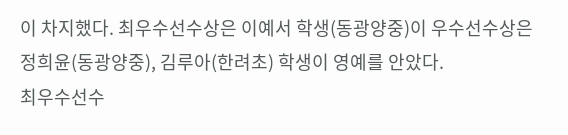이 차지했다. 최우수선수상은 이예서 학생(동광양중)이 우수선수상은 정희윤(동광양중), 김루아(한려초) 학생이 영예를 안았다.
최우수선수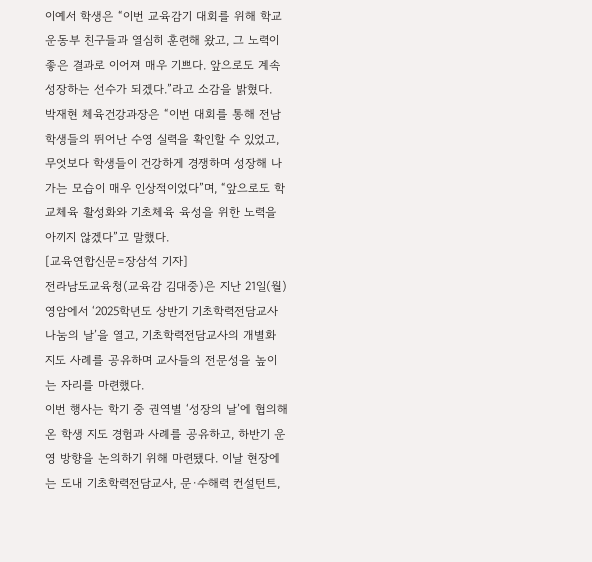이예서 학생은 “이번 교육감기 대회를 위해 학교 운동부 친구들과 열심히 훈련해 왔고, 그 노력이 좋은 결과로 이어져 매우 기쁘다. 앞으로도 계속 성장하는 선수가 되겠다.”라고 소감을 밝혔다.
박재현 체육건강과장은 “이번 대회를 통해 전남 학생들의 뛰어난 수영 실력을 확인할 수 있었고, 무엇보다 학생들이 건강하게 경쟁하며 성장해 나가는 모습이 매우 인상적이었다”며, “앞으로도 학교체육 활성화와 기초체육 육성을 위한 노력을 아끼지 않겠다”고 말했다.
[교육연합신문=장삼석 기자]
전라남도교육청(교육감 김대중)은 지난 21일(월) 영암에서 ‘2025학년도 상반기 기초학력전담교사 나눔의 날’을 열고, 기초학력전담교사의 개별화 지도 사례를 공유하며 교사들의 전문성을 높이는 자리를 마련했다.
이번 행사는 학기 중 권역별 ‘성장의 날’에 협의해 온 학생 지도 경험과 사례를 공유하고, 하반기 운영 방향을 논의하기 위해 마련됐다. 이날 현장에는 도내 기초학력전담교사, 문·수해력 컨설턴트,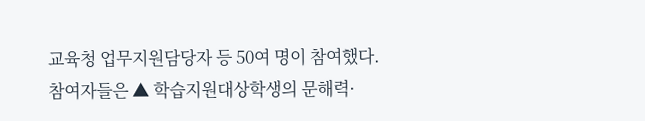교육청 업무지원담당자 등 50여 명이 참여했다.
참여자들은 ▲ 학습지원대상학생의 문해력·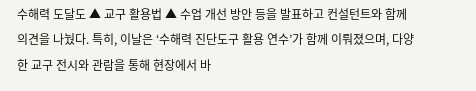수해력 도달도 ▲ 교구 활용법 ▲ 수업 개선 방안 등을 발표하고 컨설턴트와 함께 의견을 나눴다. 특히, 이날은 ‘수해력 진단도구 활용 연수’가 함께 이뤄졌으며, 다양한 교구 전시와 관람을 통해 현장에서 바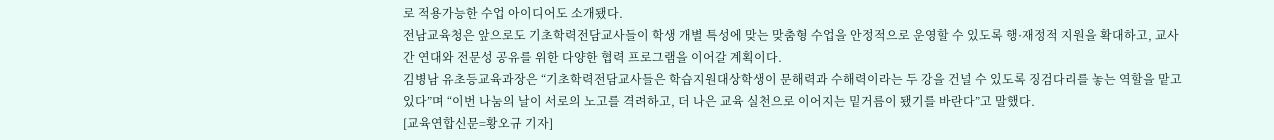로 적용가능한 수업 아이디어도 소개됐다.
전남교육청은 앞으로도 기초학력전담교사들이 학생 개별 특성에 맞는 맞춤형 수업을 안정적으로 운영할 수 있도록 행·재정적 지원을 확대하고, 교사 간 연대와 전문성 공유를 위한 다양한 협력 프로그램을 이어갈 계획이다.
김병남 유초등교육과장은 “기초학력전담교사들은 학습지원대상학생이 문해력과 수해력이라는 두 강을 건널 수 있도록 징검다리를 놓는 역할을 맡고 있다”며 “이번 나눔의 날이 서로의 노고를 격려하고, 더 나은 교육 실천으로 이어지는 밑거름이 됐기를 바란다”고 말했다.
[교육연합신문=황오규 기자]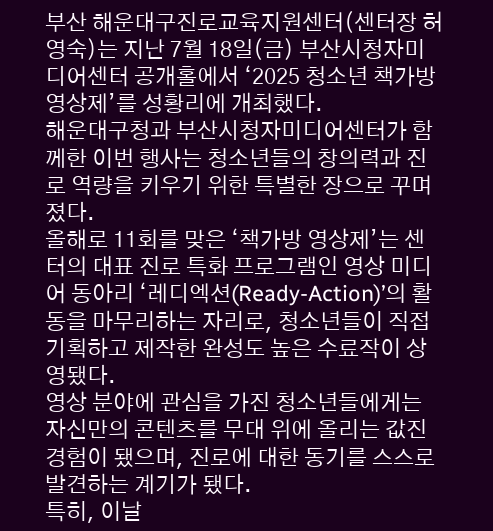부산 해운대구진로교육지원센터(센터장 허영숙)는 지난 7월 18일(금) 부산시청자미디어센터 공개홀에서 ‘2025 청소년 책가방 영상제’를 성황리에 개최했다.
해운대구청과 부산시청자미디어센터가 함께한 이번 행사는 청소년들의 창의력과 진로 역량을 키우기 위한 특별한 장으로 꾸며졌다.
올해로 11회를 맞은 ‘책가방 영상제’는 센터의 대표 진로 특화 프로그램인 영상 미디어 동아리 ‘레디엑션(Ready-Action)’의 활동을 마무리하는 자리로, 청소년들이 직접 기획하고 제작한 완성도 높은 수료작이 상영됐다.
영상 분야에 관심을 가진 청소년들에게는 자신만의 콘텐츠를 무대 위에 올리는 값진 경험이 됐으며, 진로에 대한 동기를 스스로 발견하는 계기가 됐다.
특히, 이날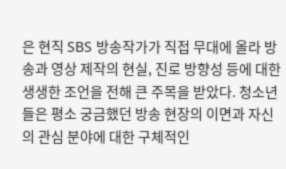은 현직 SBS 방송작가가 직접 무대에 올라 방송과 영상 제작의 현실, 진로 방향성 등에 대한 생생한 조언을 전해 큰 주목을 받았다. 청소년들은 평소 궁금했던 방송 현장의 이면과 자신의 관심 분야에 대한 구체적인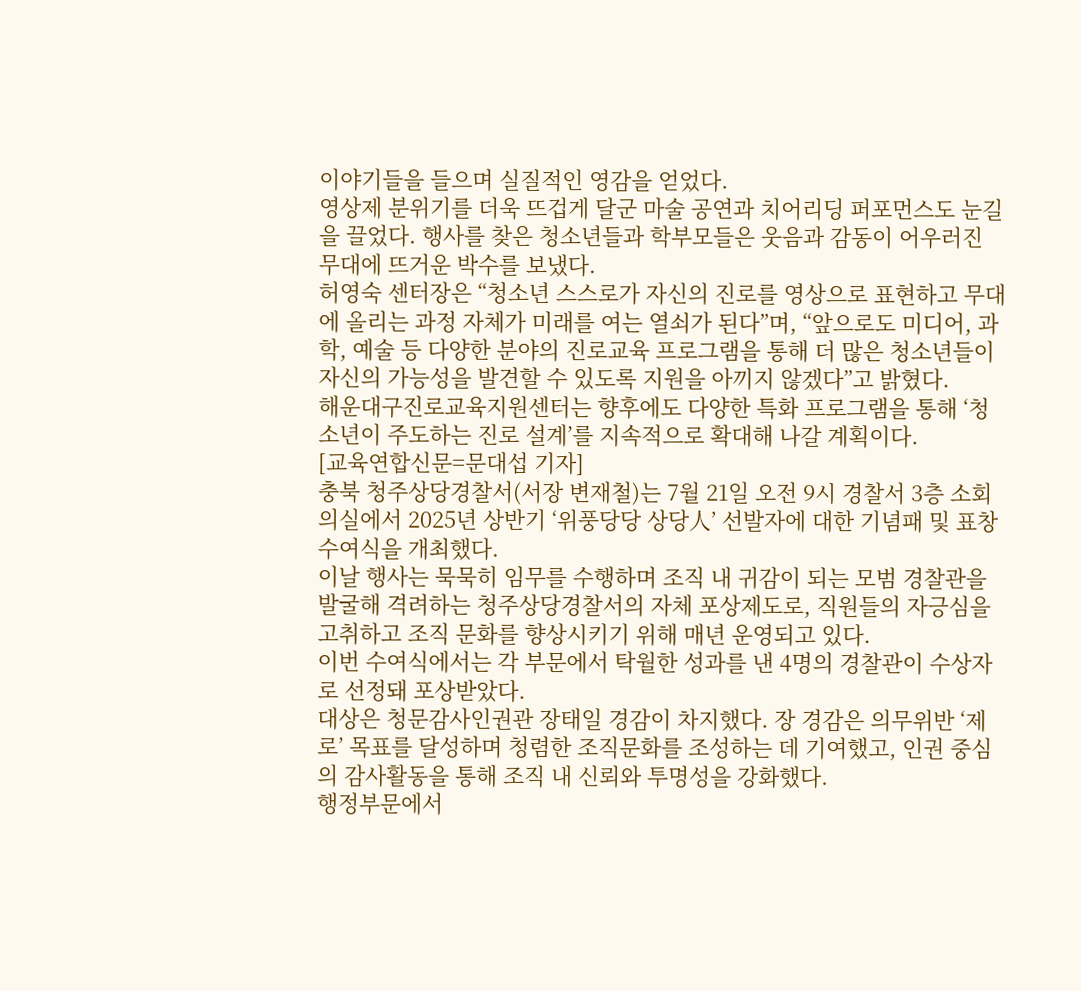이야기들을 들으며 실질적인 영감을 얻었다.
영상제 분위기를 더욱 뜨겁게 달군 마술 공연과 치어리딩 퍼포먼스도 눈길을 끌었다. 행사를 찾은 청소년들과 학부모들은 웃음과 감동이 어우러진 무대에 뜨거운 박수를 보냈다.
허영숙 센터장은 “청소년 스스로가 자신의 진로를 영상으로 표현하고 무대에 올리는 과정 자체가 미래를 여는 열쇠가 된다”며, “앞으로도 미디어, 과학, 예술 등 다양한 분야의 진로교육 프로그램을 통해 더 많은 청소년들이 자신의 가능성을 발견할 수 있도록 지원을 아끼지 않겠다”고 밝혔다.
해운대구진로교육지원센터는 향후에도 다양한 특화 프로그램을 통해 ‘청소년이 주도하는 진로 설계’를 지속적으로 확대해 나갈 계획이다.
[교육연합신문=문대섭 기자]
충북 청주상당경찰서(서장 변재철)는 7월 21일 오전 9시 경찰서 3층 소회의실에서 2025년 상반기 ‘위풍당당 상당人’ 선발자에 대한 기념패 및 표창 수여식을 개최했다.
이날 행사는 묵묵히 임무를 수행하며 조직 내 귀감이 되는 모범 경찰관을 발굴해 격려하는 청주상당경찰서의 자체 포상제도로, 직원들의 자긍심을 고취하고 조직 문화를 향상시키기 위해 매년 운영되고 있다.
이번 수여식에서는 각 부문에서 탁월한 성과를 낸 4명의 경찰관이 수상자로 선정돼 포상받았다.
대상은 청문감사인권관 장태일 경감이 차지했다. 장 경감은 의무위반 ‘제로’ 목표를 달성하며 청렴한 조직문화를 조성하는 데 기여했고, 인권 중심의 감사활동을 통해 조직 내 신뢰와 투명성을 강화했다.
행정부문에서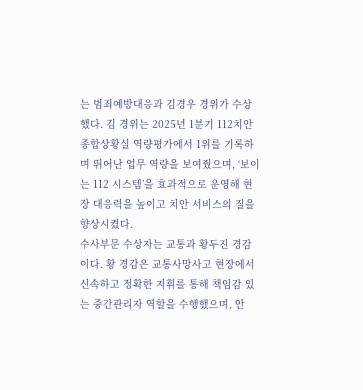는 범죄예방대응과 김경우 경위가 수상했다. 김 경위는 2025년 1분기 112치안종합상황실 역량평가에서 1위를 기록하며 뛰어난 업무 역량을 보여줬으며, ‘보이는 112 시스템’을 효과적으로 운영해 현장 대응력을 높이고 치안 서비스의 질을 향상시켰다.
수사부문 수상자는 교통과 황두진 경감이다. 황 경감은 교통사망사고 현장에서 신속하고 정확한 지휘를 통해 책임감 있는 중간관리자 역할을 수행했으며, 안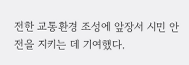전한 교통환경 조성에 앞장서 시민 안전을 지키는 데 기여했다.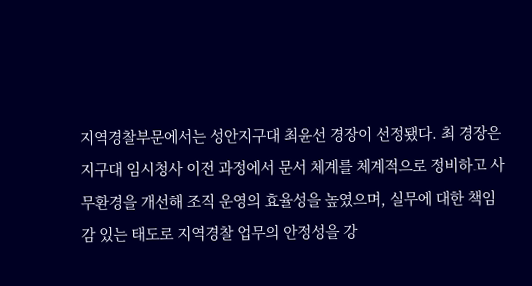지역경찰부문에서는 성안지구대 최윤선 경장이 선정됐다. 최 경장은 지구대 임시청사 이전 과정에서 문서 체계를 체계적으로 정비하고 사무환경을 개선해 조직 운영의 효율성을 높였으며, 실무에 대한 책임감 있는 태도로 지역경찰 업무의 안정성을 강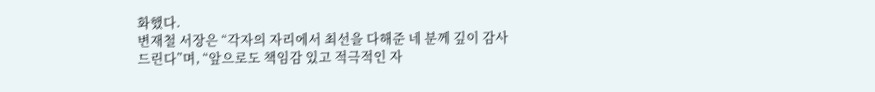화했다.
변재철 서장은 “각자의 자리에서 최선을 다해준 네 분께 깊이 감사드린다”며, “앞으로도 책임감 있고 적극적인 자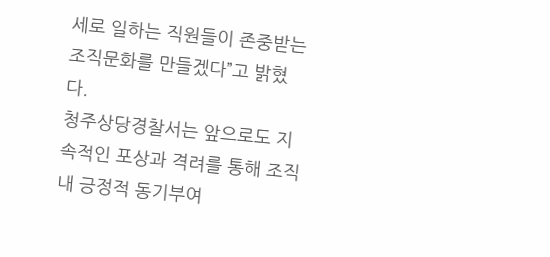세로 일하는 직원들이 존중받는 조직문화를 만들겠다”고 밝혔다.
청주상당경찰서는 앞으로도 지속적인 포상과 격려를 통해 조직 내 긍정적 동기부여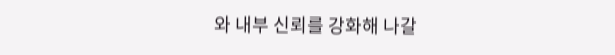와 내부 신뢰를 강화해 나갈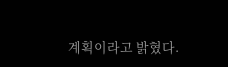계획이라고 밝혔다.